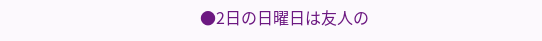●2日の日曜日は友人の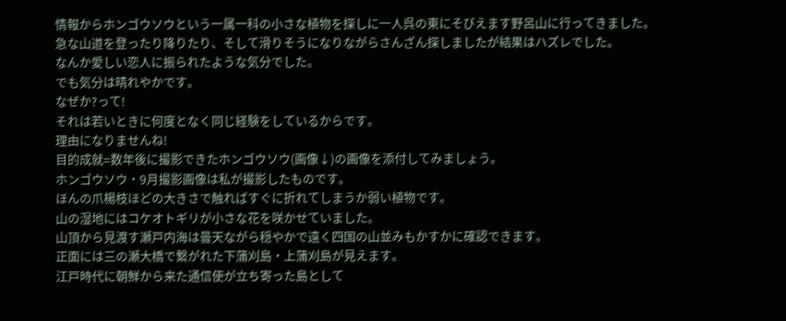情報からホンゴウソウという一属一科の小さな植物を探しに一人呉の東にそびえます野呂山に行ってきました。
急な山道を登ったり降りたり、そして滑りそうになりながらさんざん探しましたが結果はハズレでした。
なんか愛しい恋人に振られたような気分でした。
でも気分は晴れやかです。
なぜか?って!
それは若いときに何度となく同じ経験をしているからです。
理由になりませんね!
目的成就=数年後に撮影できたホンゴウソウ(画像↓)の画像を添付してみましょう。
ホンゴウソウ・9月撮影画像は私が撮影したものです。
ほんの爪楊枝ほどの大きさで触ればすぐに折れてしまうか弱い植物です。
山の湿地にはコケオトギリが小さな花を咲かせていました。
山頂から見渡す瀬戸内海は曇天ながら穏やかで遠く四国の山並みもかすかに確認できます。
正面には三の瀬大橋で繋がれた下蒲刈島・上蒲刈島が見えます。
江戸時代に朝鮮から来た通信使が立ち寄った島として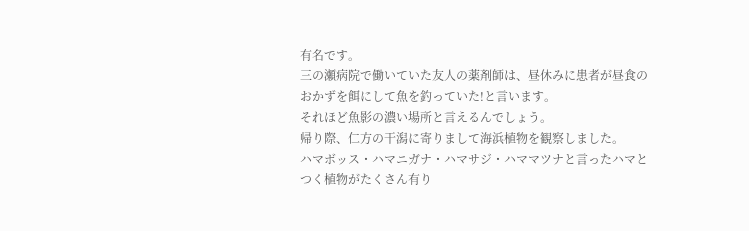有名です。
三の瀬病院で働いていた友人の薬剤師は、昼休みに患者が昼食のおかずを餌にして魚を釣っていた!と言います。
それほど魚影の濃い場所と言えるんでしょう。
帰り際、仁方の干潟に寄りまして海浜植物を観察しました。
ハマボッス・ハマニガナ・ハマサジ・ハママツナと言ったハマとつく植物がたくさん有り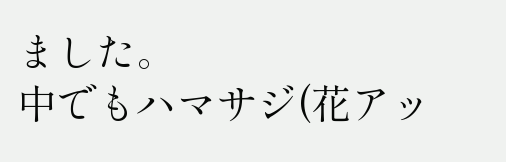ました。
中でもハマサジ(花アッ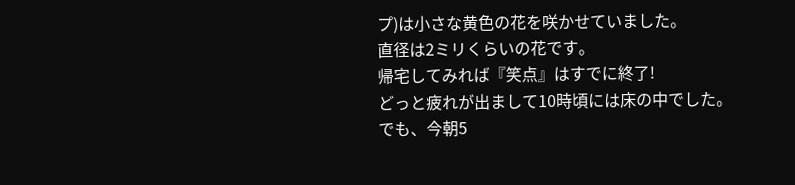プ)は小さな黄色の花を咲かせていました。
直径は2ミリくらいの花です。
帰宅してみれば『笑点』はすでに終了!
どっと疲れが出まして10時頃には床の中でした。
でも、今朝5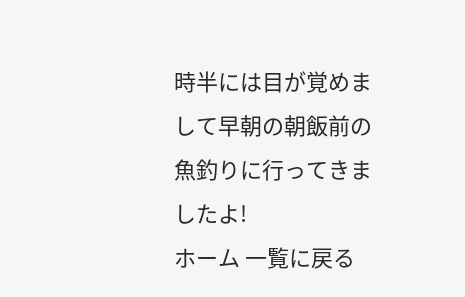時半には目が覚めまして早朝の朝飯前の魚釣りに行ってきましたよ!
ホーム 一覧に戻る